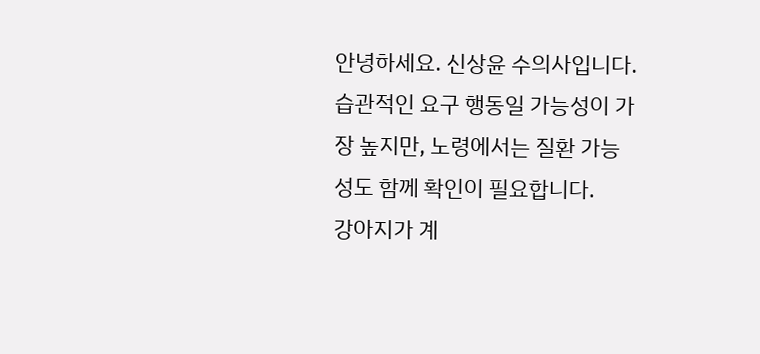안녕하세요. 신상윤 수의사입니다.
습관적인 요구 행동일 가능성이 가장 높지만, 노령에서는 질환 가능성도 함께 확인이 필요합니다.
강아지가 계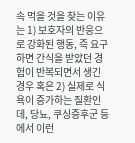속 먹을 것을 찾는 이유는 1) 보호자의 반응으로 강화된 행동, 즉 요구하면 간식을 받았던 경험이 반복되면서 생긴 경우 혹은 2) 실제로 식욕이 증가하는 질환인데, 당뇨, 쿠싱증후군 등에서 이런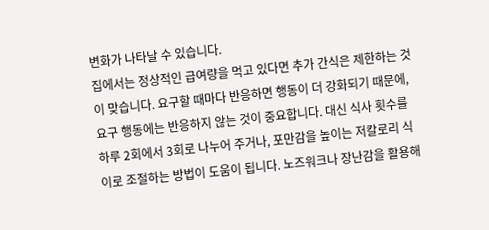변화가 나타날 수 있습니다.
집에서는 정상적인 급여량을 먹고 있다면 추가 간식은 제한하는 것이 맞습니다. 요구할 때마다 반응하면 행동이 더 강화되기 때문에, 요구 행동에는 반응하지 않는 것이 중요합니다. 대신 식사 횟수를 하루 2회에서 3회로 나누어 주거나, 포만감을 높이는 저칼로리 식이로 조절하는 방법이 도움이 됩니다. 노즈워크나 장난감을 활용해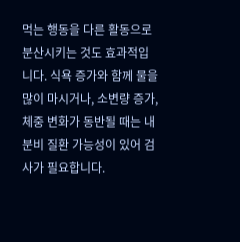먹는 행동을 다른 활동으로 분산시키는 것도 효과적입니다. 식욕 증가와 함께 물을 많이 마시거나, 소변량 증가, 체중 변화가 동반될 때는 내분비 질환 가능성이 있어 검사가 필요합니다.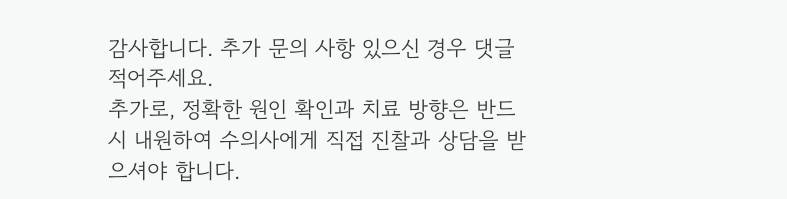감사합니다. 추가 문의 사항 있으신 경우 댓글 적어주세요.
추가로, 정확한 원인 확인과 치료 방향은 반드시 내원하여 수의사에게 직접 진찰과 상담을 받으셔야 합니다.